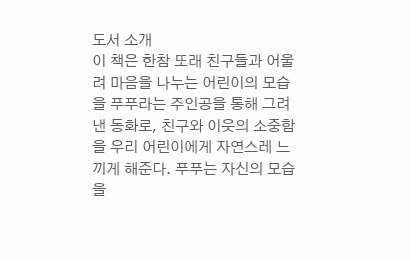도서 소개
이 책은 한참 또래 친구들과 어울려 마음을 나누는 어린이의 모습을 푸푸라는 주인공을 통해 그려낸 동화로, 친구와 이웃의 소중함을 우리 어린이에게 자연스레 느끼게 해준다. 푸푸는 자신의 모습을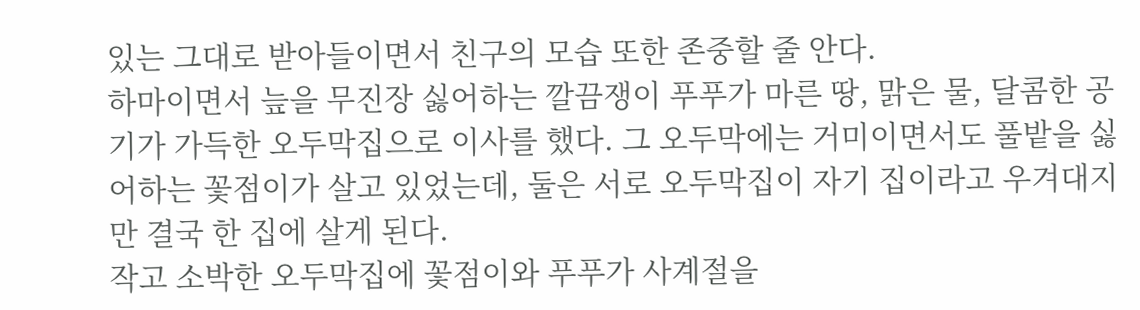있는 그대로 받아들이면서 친구의 모습 또한 존중할 줄 안다.
하마이면서 늪을 무진장 싫어하는 깔끔쟁이 푸푸가 마른 땅, 맑은 물, 달콤한 공기가 가득한 오두막집으로 이사를 했다. 그 오두막에는 거미이면서도 풀밭을 싫어하는 꽃점이가 살고 있었는데, 둘은 서로 오두막집이 자기 집이라고 우겨대지만 결국 한 집에 살게 된다.
작고 소박한 오두막집에 꽃점이와 푸푸가 사계절을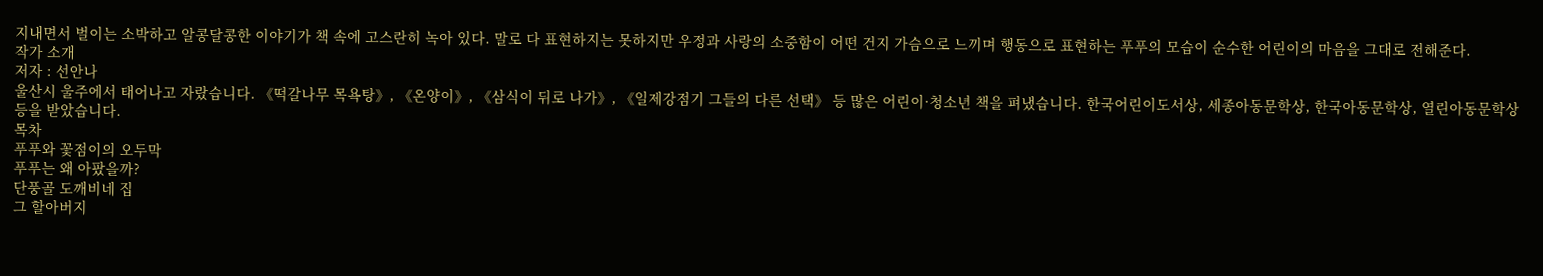지내면서 벌이는 소박하고 알콩달콩한 이야기가 책 속에 고스란히 녹아 있다. 말로 다 표현하지는 못하지만 우정과 사랑의 소중함이 어떤 건지 가슴으로 느끼며 행동으로 표현하는 푸푸의 모습이 순수한 어린이의 마음을 그대로 전해준다.
작가 소개
저자 : 선안나
울산시 울주에서 태어나고 자랐습니다. 《떡갈나무 목욕탕》, 《온양이》, 《삼식이 뒤로 나가》, 《일제강점기 그들의 다른 선택》 등 많은 어린이·청소년 책을 펴냈습니다. 한국어린이도서상, 세종아동문학상, 한국아동문학상, 열린아동문학상 등을 받았습니다.
목차
푸푸와 꽃점이의 오두막
푸푸는 왜 아팠을까?
단풍골 도깨비네 집
그 할아버지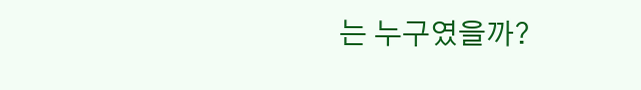는 누구였을까?